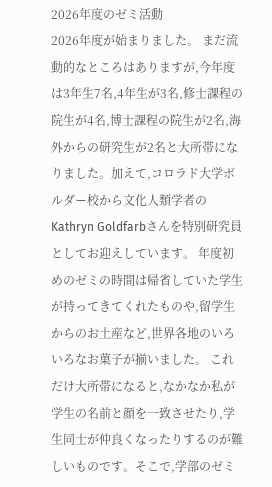2026年度のゼミ活動
2026年度が始まりました。 まだ流動的なところはありますが,今年度は3年生7名,4年生が3名,修士課程の院生が4名,博士課程の院生が2名,海外からの研究生が2名と大所帯になりました。加えて,コロラド大学ボルダー校から文化人類学者のKathryn Goldfarbさんを特別研究員としてお迎えしています。 年度初めのゼミの時間は帰省していた学生が持ってきてくれたものや,留学生からのお土産など,世界各地のいろいろなお菓子が揃いました。 これだけ大所帯になると,なかなか私が学生の名前と顔を一致させたり,学生同士が仲良くなったりするのが難しいものです。そこで,学部のゼミ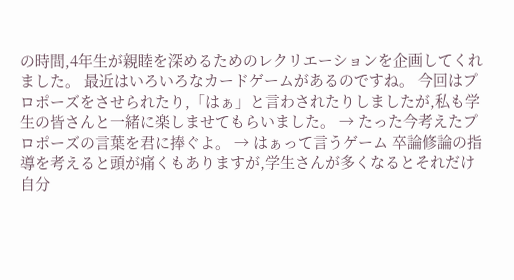の時間,4年生が親睦を深めるためのレクリエーションを企画してくれました。 最近はいろいろなカードゲームがあるのですね。 今回はプロポーズをさせられたり,「はぁ」と言わされたりしましたが,私も学生の皆さんと一緒に楽しませてもらいました。 → たった今考えたプロポーズの言葉を君に捧ぐよ。 → はぁって言うゲーム 卒論修論の指導を考えると頭が痛くもありますが,学生さんが多くなるとそれだけ自分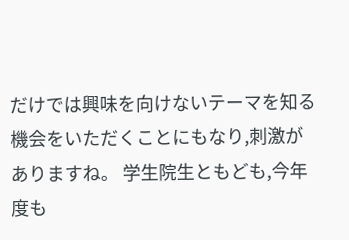だけでは興味を向けないテーマを知る機会をいただくことにもなり,刺激がありますね。 学生院生ともども,今年度も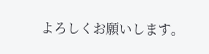よろしくお願いします。